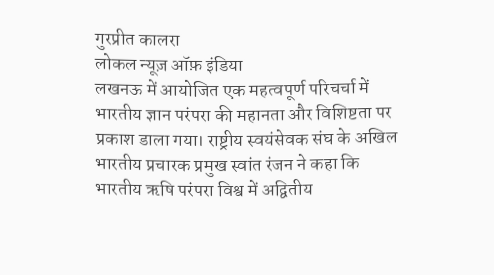गुरप्रीत कालरा
लोकल न्यूज़ ऑफ़ इंडिया
लखनऊ में आयोजित एक महत्वपूर्ण परिचर्चा में भारतीय ज्ञान परंपरा की महानता और विशिष्टता पर प्रकाश डाला गया। राष्ट्रीय स्वयंसेवक संघ के अखिल भारतीय प्रचारक प्रमुख स्वांत रंजन ने कहा कि भारतीय ऋषि परंपरा विश्व में अद्वितीय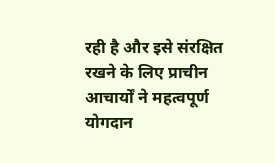रही है और इसे संरक्षित रखने के लिए प्राचीन आचार्यों ने महत्वपूर्ण योगदान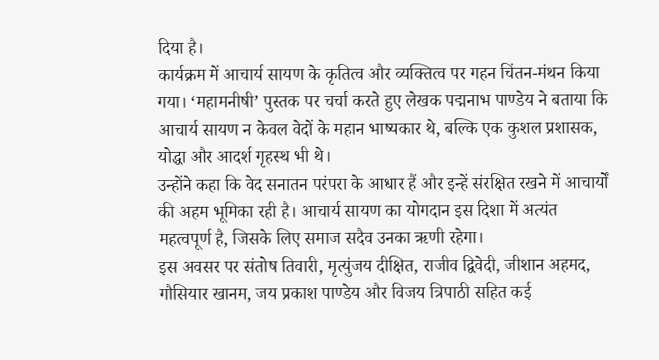दिया है।
कार्यक्रम में आचार्य सायण के कृतित्व और व्यक्तित्व पर गहन चिंतन-मंथन किया गया। ‘महामनीषी’ पुस्तक पर चर्चा करते हुए लेखक पद्मनाभ पाण्डेय ने बताया कि आचार्य सायण न केवल वेदों के महान भाष्यकार थे, बल्कि एक कुशल प्रशासक, योद्धा और आदर्श गृहस्थ भी थे।
उन्होंने कहा कि वेद सनातन परंपरा के आधार हैं और इन्हें संरक्षित रखने में आचार्यों की अहम भूमिका रही है। आचार्य सायण का योगदान इस दिशा में अत्यंत महत्वपूर्ण है, जिसके लिए समाज सदैव उनका ऋणी रहेगा।
इस अवसर पर संतोष तिवारी, मृत्युंजय दीक्षित, राजीव द्विवेदी, जीशान अहमद, गौसियार खानम, जय प्रकाश पाण्डेय और विजय त्रिपाठी सहित कई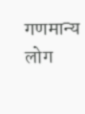गणमान्य लोग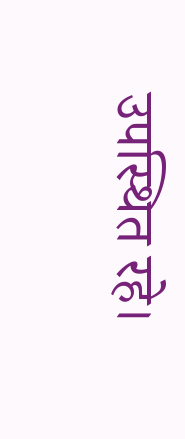उपस्थित रहे।